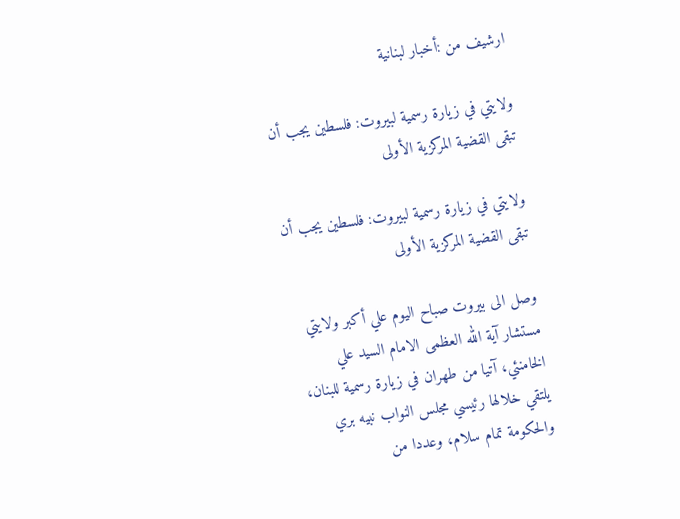ارشيف من :أخبار لبنانية

ولايتي في زيارة رسمية لبيروت: فلسطين يجب أن تبقى القضية المركزية الأولى

ولايتي في زيارة رسمية لبيروت: فلسطين يجب أن تبقى القضية المركزية الأولى

وصل الى بيروت صباح اليوم علي أكبر ولايتي مستشار آية الله العظمى الامام السيد علي الخامنئي، آتيا من طهران في زيارة رسمية للبنان، يلتقي خلالها رئيسي مجلس النواب نبيه بري والحكومة تمام سلام، وعددا من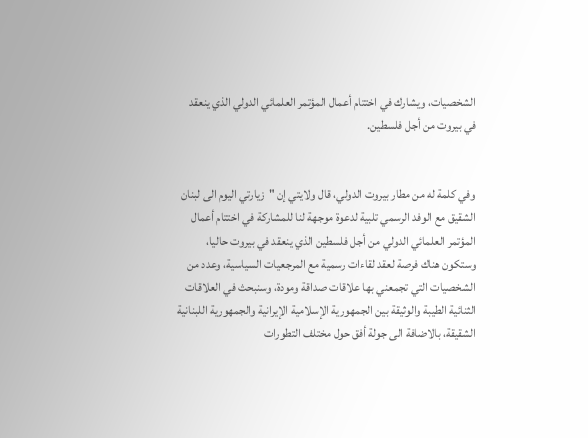الشخصيات، ويشارك في اختتام أعمال المؤتمر العلمائي الدولي الذي ينعقد في بيروت من أجل فلسطين.


وفي كلمة له من مطار بيروت الدولي، قال ولايتي إن "زيارتي اليوم الى لبنان الشقيق مع الوفد الرسمي تلبية لدعوة موجهة لنا للمشاركة في اختتام أعمال المؤتمر العلمائي الدولي من أجل فلسطين الذي ينعقد في بيروت حاليا، وستكون هناك فرصة لعقد لقاءات رسمية مع المرجعيات السياسية، وعدد من الشخصيات التي تجمعني بها علاقات صداقة ومودة، وسنبحث في العلاقات الثنائية الطيبة والوثيقة بين الجمهورية الإسلامية الإيرانية والجمهورية اللبنانية الشقيقة، بالاضافة الى جولة أفق حول مختلف التطورات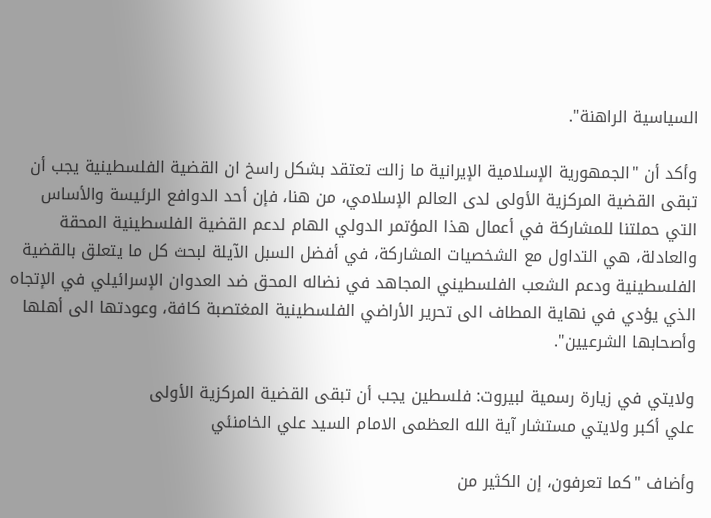السياسية الراهنة".

وأكد أن "الجمهورية الإسلامية الإيرانية ما زالت تعتقد بشكل راسخ ان القضية الفلسطينية يجب أن تبقى القضية المركزية الأولى لدى العالم الإسلامي، من هنا، فإن أحد الدوافع الرئيسة والأساس التي حملتنا للمشاركة في أعمال هذا المؤتمر الدولي الهام لدعم القضية الفلسطينية المحقة والعادلة، هي التداول مع الشخصيات المشاركة، في أفضل السبل الآيلة لبحث كل ما يتعلق بالقضية الفلسطينية ودعم الشعب الفلسطيني المجاهد في نضاله المحق ضد العدوان الإسرائيلي في الإتجاه الذي يؤدي في نهاية المطاف الى تحرير الأراضي الفلسطينية المغتصبة كافة، وعودتها الى أهلها وأصحابها الشرعيين".

ولايتي في زيارة رسمية لبيروت: فلسطين يجب أن تبقى القضية المركزية الأولى
علي أكبر ولايتي مستشار آية الله العظمى الامام السيد علي الخامنئي

وأضاف "كما تعرفون، إن الكثير من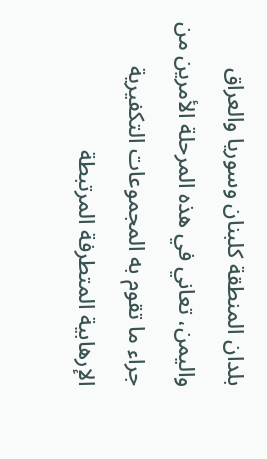بلدان المنطقة كلبنان وسوريا والعراق واليمن، تعاني في هذه المرحلة الأمرين من جراء ما تقوم به المجموعات التكفيرية الإرهابية المتطرفة المرتبطة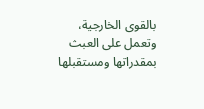بالقوى الخارجية، وتعمل على العبث بمقدراتها ومستقبلها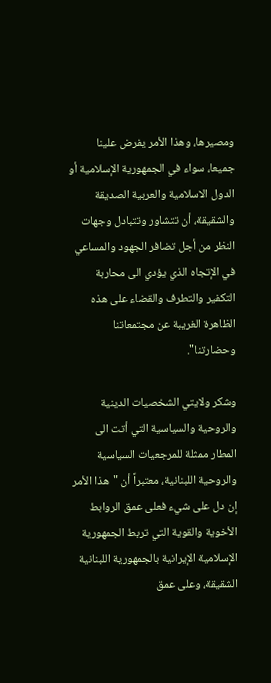ومصيرها، وهذا الأمر يفرض علينا جميعا، سواء في الجمهورية الإسلامية أو الدول الاسلامية والعربية الصديقة والشقيقة، أن تتشاور وتتبادل وجهات النظر من أجل تضافر الجهود والمساعي في الإتجاه الذي يؤدي الى محاربة التكفير والتطرف والقضاء على هذه الظاهرة الغريبة عن مجتمعاتنا وحضارتنا".

وشكر ولايتي الشخصيات الدينية والروحية والسياسية التي أتت الى المطار ممثلة للمرجعيات السياسية والروحية اللبنانية، معتبراً أن "هذا الأمر إن دل على شيء فعلى عمق الروابط الأخوية والقوية التي تربط الجمهورية الإسلامية الإيرانية بالجمهورية اللبنانية الشقيقة، وعلى عمق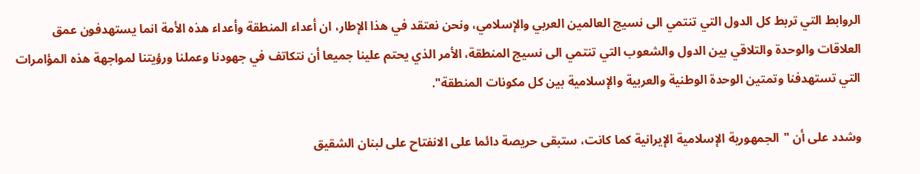الروابط التي تربط كل الدول التي تنتمي الى نسيج العالمين العربي والإسلامي، ونحن نعتقد في هذا الإطار، ان أعداء المنطقة وأعداء هذه الأمة انما يستهدفون عمق العلاقات والوحدة والتلاقي بين الدول والشعوب التي تنتمي الى نسيج المنطقة، الأمر الذي يحتم علينا جميعا أن نتكاتف في جهودنا وعملنا ورؤيتنا لمواجهة هذه المؤامرات التي تستهدفنا وتمتين الوحدة الوطنية والعربية والإسلامية بين كل مكونات المنطقة".

وشدد على أن "الجمهورية الإسلامية الإيرانية كما كانت، ستبقى حريصة دائما على الانفتاح على لبنان الشقيق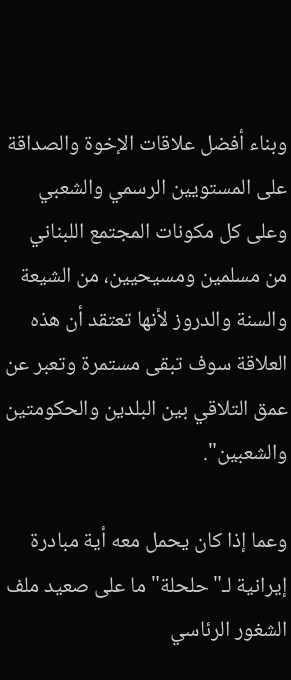وبناء أفضل علاقات الإخوة والصداقة على المستويين الرسمي والشعبي وعلى كل مكونات المجتمع اللبناني من مسلمين ومسيحيين، من الشيعة والسنة والدروز لأنها تعتقد أن هذه العلاقة سوف تبقى مستمرة وتعبر عن عمق التلاقي بين البلدين والحكومتين والشعبين".

وعما إذا كان يحمل معه أية مبادرة إيرانية لـ"حلحلة" ما على صعيد ملف الشغور الرئاسي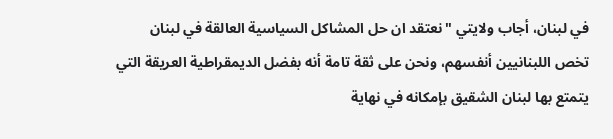في لبنان، أجاب ولايتي "نعتقد ان حل المشاكل السياسية العالقة في لبنان تخص اللبنانيين أنفسهم، ونحن على ثقة تامة أنه بفضل الديمقراطية العريقة التي يتمتع بها لبنان الشقيق بإمكانه في نهاية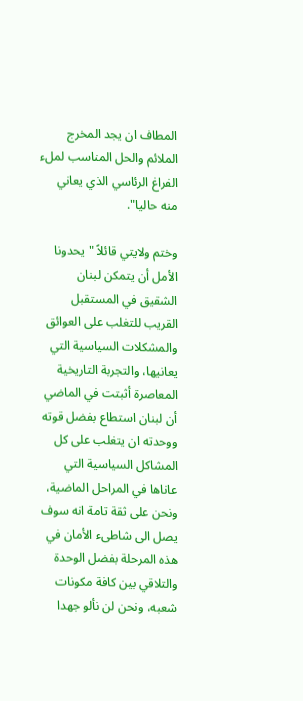المطاف ان يجد المخرج الملائم والحل المناسب لملء الفراغ الرئاسي الذي يعاني منه حاليا".

وختم ولايتي قائلاً "يحدونا الأمل أن يتمكن لبنان الشقيق في المستقبل القريب للتغلب على العوائق والمشكلات السياسية التي يعانيها، والتجربة التاريخية المعاصرة أثبتت في الماضي أن لبنان استطاع بفضل قوته ووحدته ان يتغلب على كل المشاكل السياسية التي عاناها في المراحل الماضية، ونحن على ثقة تامة انه سوف يصل الى شاطىء الأمان في هذه المرحلة بفضل الوحدة والتلاقي بين كافة مكونات شعبه، ونحن لن نألو جهدا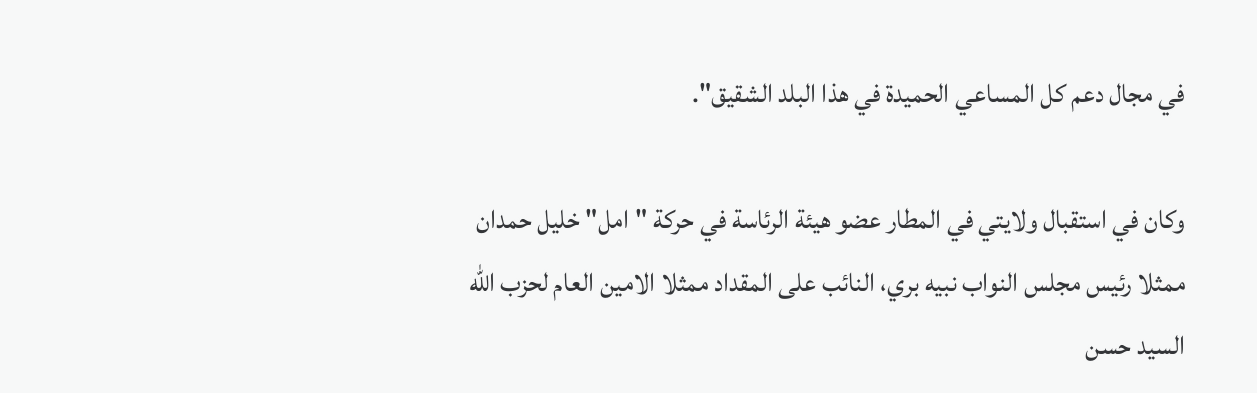في مجال دعم كل المساعي الحميدة في هذا البلد الشقيق".

وكان في استقبال ولايتي في المطار عضو هيئة الرئاسة في حركة "امل" خليل حمدان ممثلا رئيس مجلس النواب نبيه بري، النائب على المقداد ممثلا الامين العام لحزب الله السيد حسن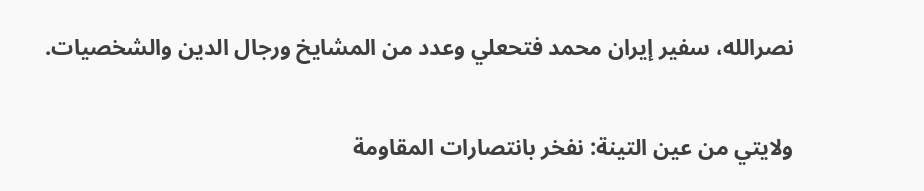نصرالله، سفير إيران محمد فتحعلي وعدد من المشايخ ورجال الدين والشخصيات.

ولايتي من عين التينة: نفخر بانتصارات المقاومة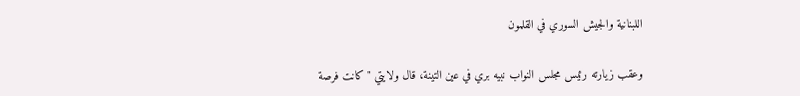اللبنانية والجيش السوري في القلمون

وعقب زيارته رئيس مجلس النواب نبيه بري في عين التينة، قال ولايتي "كانت فرصة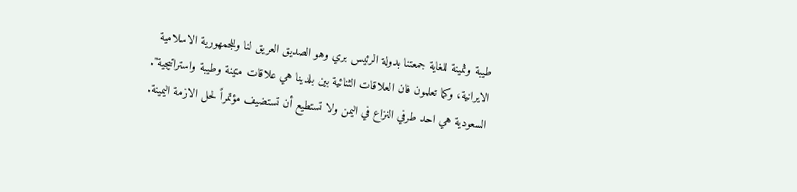طيبة وثمينة للغاية جمعتنا بدولة الرئيس بري وهو الصديق العريق لنا وللجمهورية الاسلامية الايرانية، وكما تعلمون فان العلاقات الثنائية بين بلدينا هي علاقات متينة وطيبة واستراتيجية".
السعودية هي احد طرفي النزاع في اليمن ولا تستطيع أن تستضيف مؤتمراً لحل الازمة اليمينة.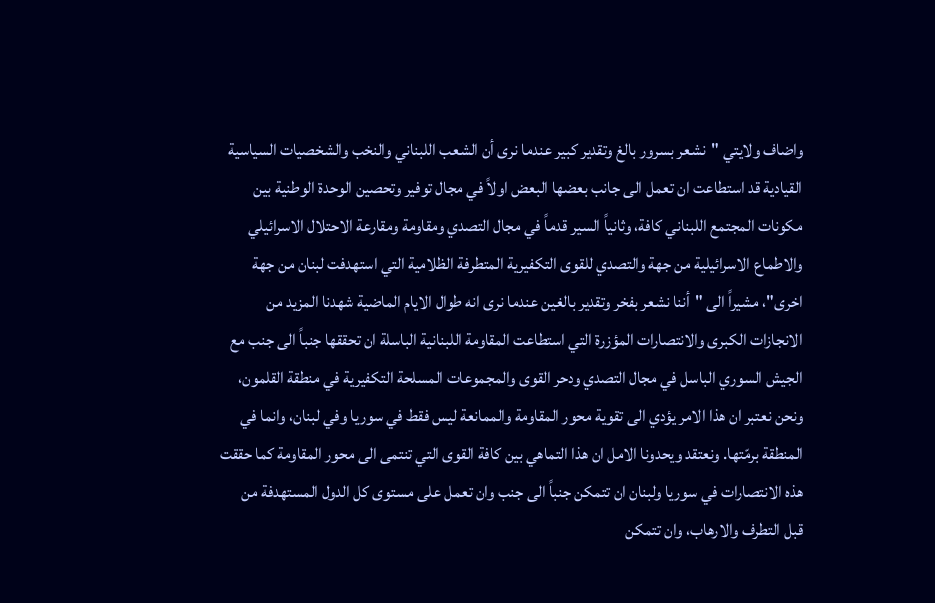واضاف ولايتي "نشعر بسرور بالغ وتقدير كبير عندما نرى أن الشعب اللبناني والنخب والشخصيات السياسية القيادية قد استطاعت ان تعمل الى جانب بعضها البعض اولاً في مجال توفير وتحصين الوحدة الوطنية بين مكونات المجتمع اللبناني كافة، وثانياً السير قدماً في مجال التصدي ومقاومة ومقارعة الاحتلال الاسرائيلي والاطماع الاسرائيلية من جهة والتصدي للقوى التكفيرية المتطرفة الظلامية التي استهدفت لبنان من جهة اخرى"، مشيراً الى "أننا نشعر بفخر وتقدير بالغين عندما نرى انه طوال الايام الماضية شهدنا المزيد من الانجازات الكبرى والانتصارات المؤزرة التي استطاعت المقاومة اللبنانية الباسلة ان تحققها جنباً الى جنب مع الجيش السوري الباسل في مجال التصدي ودحر القوى والمجموعات المسلحة التكفيرية في منطقة القلمون، ونحن نعتبر ان هذا الامر يؤدي الى تقوية محور المقاومة والممانعة ليس فقط في سوريا وفي لبنان، وانما في المنطقة برمّتها. ونعتقد ويحدونا الامل ان هذا التماهي بين كافة القوى التي تنتمى الى محور المقاومة كما حققت هذه الانتصارات في سوريا ولبنان ان تتمكن جنباً الى جنب وان تعمل على مستوى كل الدول المستهدفة من قبل التطرف والارهاب، وان تتمكن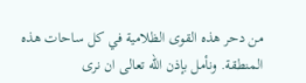من دحر هذه القوى الظلامية في كل ساحات هذه المنطقة. ونأمل بإذن الله تعالى ان نرى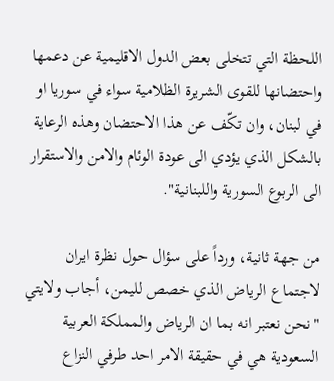اللحظة التي تتخلى بعض الدول الاقليمية عن دعمها واحتضانها للقوى الشريرة الظلامية سواء في سوريا او في لبنان، وان تكّف عن هذا الاحتضان وهذه الرعاية بالشكل الذي يؤدي الى عودة الوئام والامن والاستقرار الى الربوع السورية واللبنانية".

من جهة ثانية، ورداً على سؤال حول نظرة ايران لاجتماع الرياض الذي خصص لليمن، أجاب ولايتي "نحن نعتبر انه بما ان الرياض والمملكة العربية السعودية هي في حقيقة الامر احد طرفي النزاع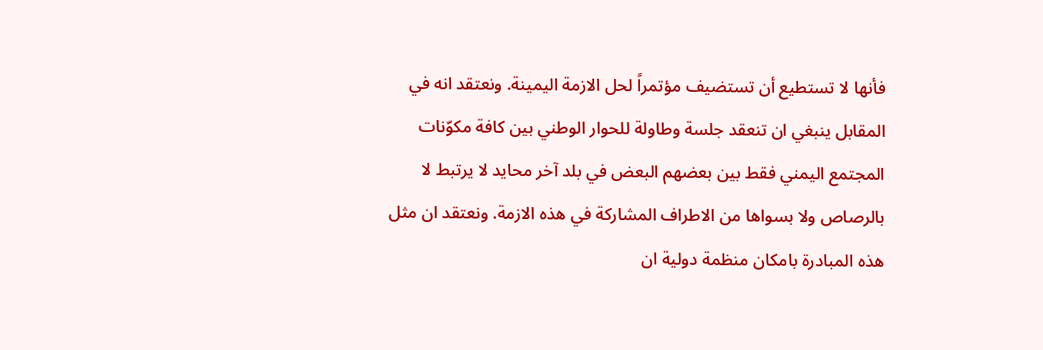فأنها لا تستطيع أن تستضيف مؤتمراً لحل الازمة اليمينة. ونعتقد انه في المقابل ينبغي ان تنعقد جلسة وطاولة للحوار الوطني بين كافة مكوّنات المجتمع اليمني فقط بين بعضهم البعض في بلد آخر محايد لا يرتبط لا بالرصاص ولا بسواها من الاطراف المشاركة في هذه الازمة. ونعتقد ان مثل هذه المبادرة بامكان منظمة دولية ان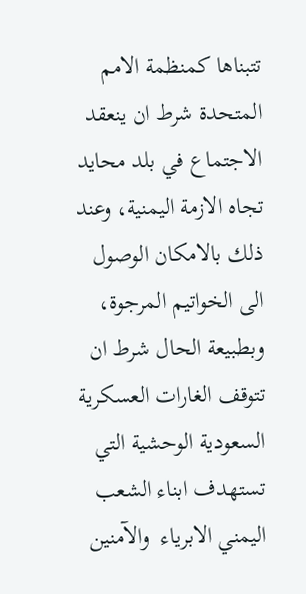تتبناها كمنظمة الامم المتحدة شرط ان ينعقد الاجتماع في بلد محايد تجاه الازمة اليمنية، وعند ذلك بالامكان الوصول الى الخواتيم المرجوة، وبطبيعة الحال شرط ان تتوقف الغارات العسكرية السعودية الوحشية التي تستهدف ابناء الشعب اليمني الابرياء  والآمنين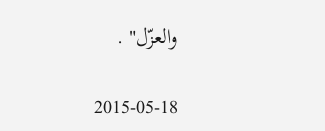والعزّل" .

2015-05-18